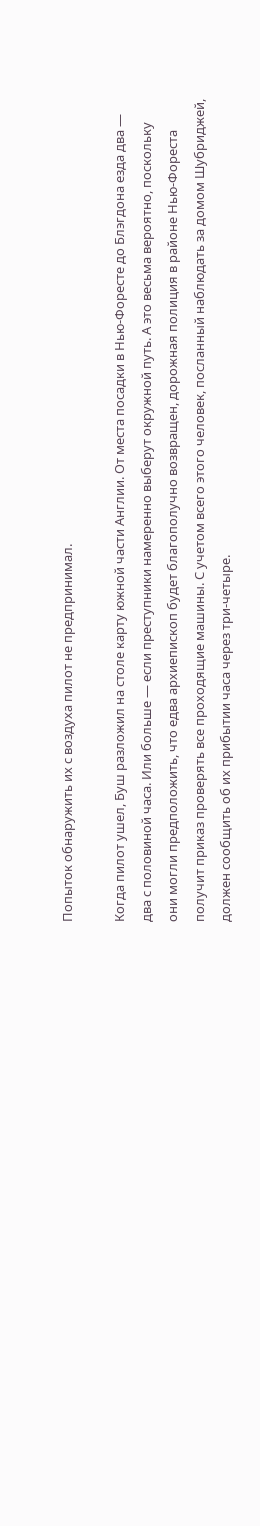Попыток обнаружить их с воздуха пилот не предпринимал.

Когда пилот ушел, Буш разложил на столе карту южной части Англии. От места посадки в Нью-Форесте до Блэгдона езда два — два с половиной часа. Или больше — если преступники намеренно выберут окружной путь. А это весьма вероятно, поскольку они могли предположить, что едва архиепископ будет благополучно возвращен, дорожная полиция в районе Нью-Фореста получит приказ проверять все проходящие машины. С учетом всего этого человек, посланный наблюдать за домом Шубриджей, должен сообщить об их прибытии часа через три-четыре.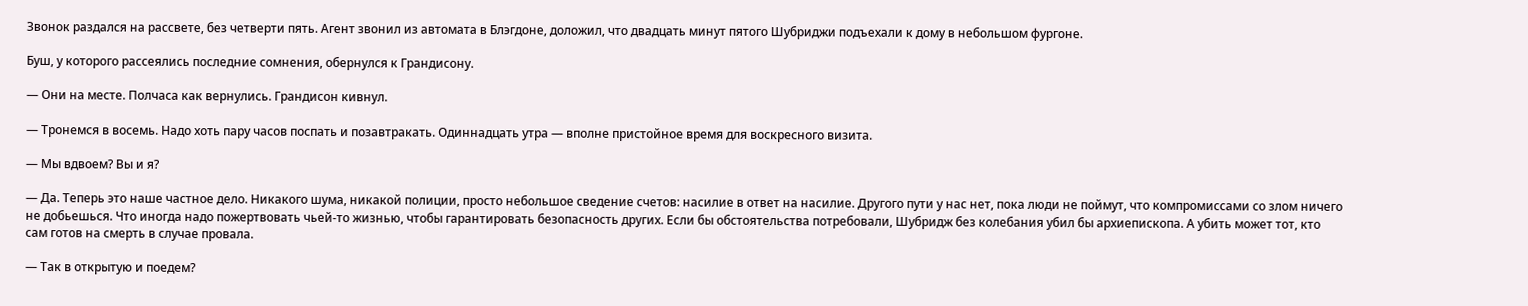Звонок раздался на рассвете, без четверти пять. Агент звонил из автомата в Блэгдоне, доложил, что двадцать минут пятого Шубриджи подъехали к дому в небольшом фургоне.

Буш, у которого рассеялись последние сомнения, обернулся к Грандисону.

— Они на месте. Полчаса как вернулись. Грандисон кивнул.

— Тронемся в восемь. Надо хоть пару часов поспать и позавтракать. Одиннадцать утра — вполне пристойное время для воскресного визита.

— Мы вдвоем? Вы и я?

— Да. Теперь это наше частное дело. Никакого шума, никакой полиции, просто небольшое сведение счетов: насилие в ответ на насилие. Другого пути у нас нет, пока люди не поймут, что компромиссами со злом ничего не добьешься. Что иногда надо пожертвовать чьей-то жизнью, чтобы гарантировать безопасность других. Если бы обстоятельства потребовали, Шубридж без колебания убил бы архиепископа. А убить может тот, кто сам готов на смерть в случае провала.

— Так в открытую и поедем?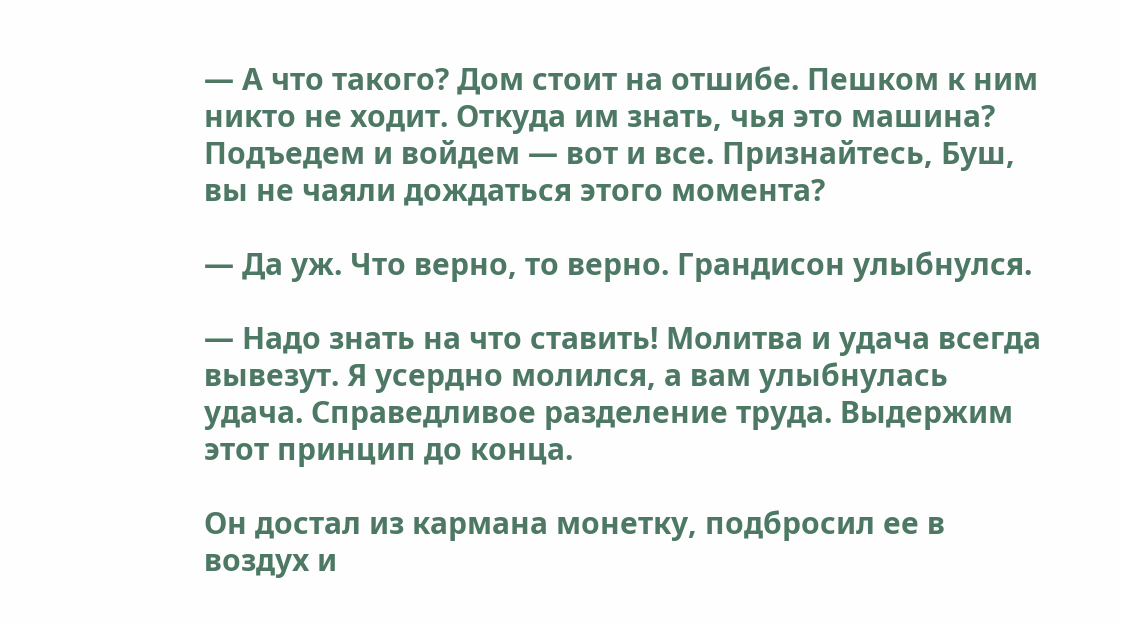— А что такого? Дом стоит на отшибе. Пешком к ним никто не ходит. Откуда им знать, чья это машина? Подъедем и войдем — вот и все. Признайтесь, Буш, вы не чаяли дождаться этого момента?

— Да уж. Что верно, то верно. Грандисон улыбнулся.

— Надо знать на что ставить! Молитва и удача всегда вывезут. Я усердно молился, а вам улыбнулась удача. Справедливое разделение труда. Выдержим этот принцип до конца.

Он достал из кармана монетку, подбросил ее в воздух и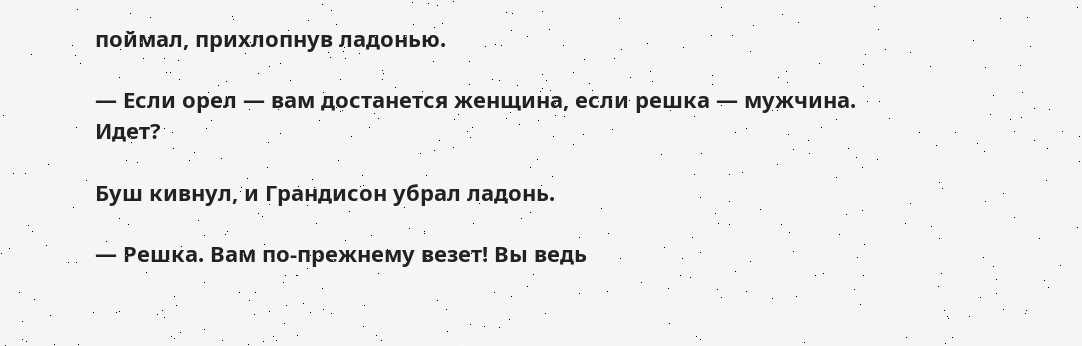поймал, прихлопнув ладонью.

— Если орел — вам достанется женщина, если решка — мужчина. Идет?

Буш кивнул, и Грандисон убрал ладонь.

— Решка. Вам по-прежнему везет! Вы ведь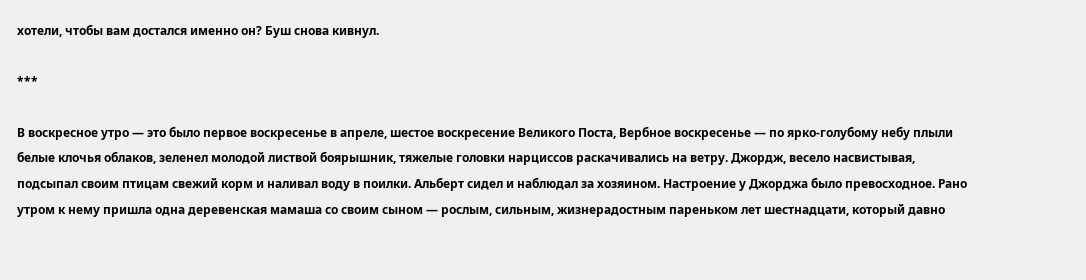хотели, чтобы вам достался именно он? Буш снова кивнул.

***

В воскресное утро — это было первое воскресенье в апреле, шестое воскресение Великого Поста, Вербное воскресенье — по ярко-голубому небу плыли белые клочья облаков, зеленел молодой листвой боярышник, тяжелые головки нарциссов раскачивались на ветру. Джордж, весело насвистывая, подсыпал своим птицам свежий корм и наливал воду в поилки. Альберт сидел и наблюдал за хозяином. Настроение у Джорджа было превосходное. Рано утром к нему пришла одна деревенская мамаша со своим сыном — рослым, сильным, жизнерадостным пареньком лет шестнадцати, который давно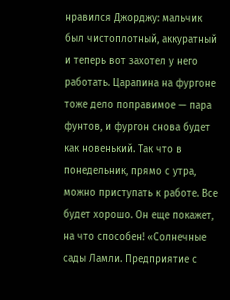нравился Джорджу: мальчик был чистоплотный, аккуратный и теперь вот захотел у него работать. Царапина на фургоне тоже дело поправимое — пара фунтов, и фургон снова будет как новенький. Так что в понедельник, прямо с утра, можно приступать к работе. Все будет хорошо. Он еще покажет, на что способен! «Солнечные сады Ламли. Предприятие с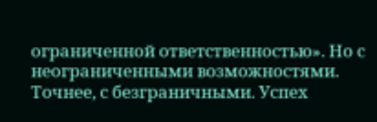ограниченной ответственностью». Но с неограниченными возможностями. Точнее, с безграничными. Успех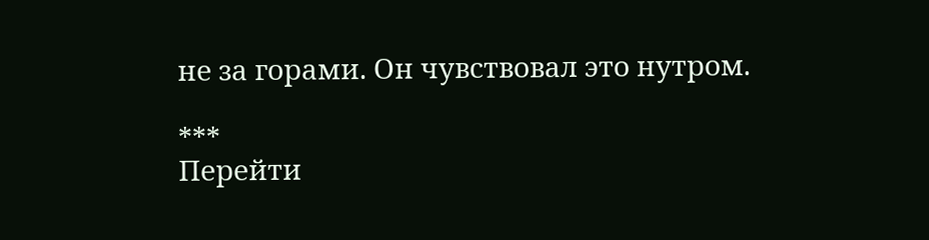не за горами. Он чувствовал это нутром.

***
Перейти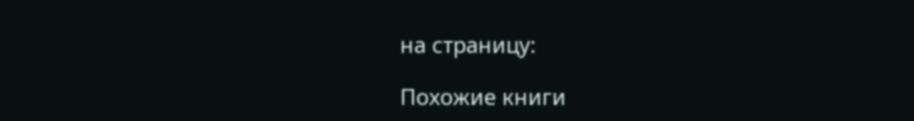на страницу:

Похожие книги